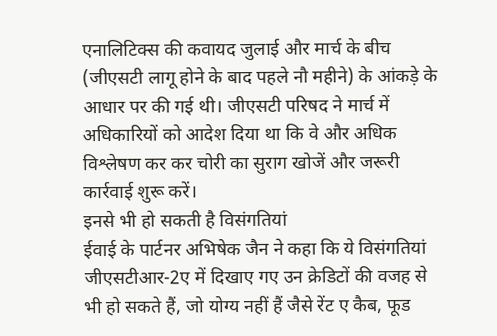एनालिटिक्स की कवायद जुलाई और मार्च के बीच (जीएसटी लागू होने के बाद पहले नौ महीने) के आंकड़े के आधार पर की गई थी। जीएसटी परिषद ने मार्च में अधिकारियों को आदेश दिया था कि वे और अधिक विश्लेषण कर कर चोरी का सुराग खोजें और जरूरी कार्रवाई शुरू करें।
इनसे भी हो सकती है विसंगतियां
ईवाई के पार्टनर अभिषेक जैन ने कहा कि ये विसंगतियां जीएसटीआर-2ए में दिखाए गए उन क्रेडिटों की वजह से भी हो सकते हैं, जो योग्य नहीं हैं जैसे रेंट ए कैब, फूड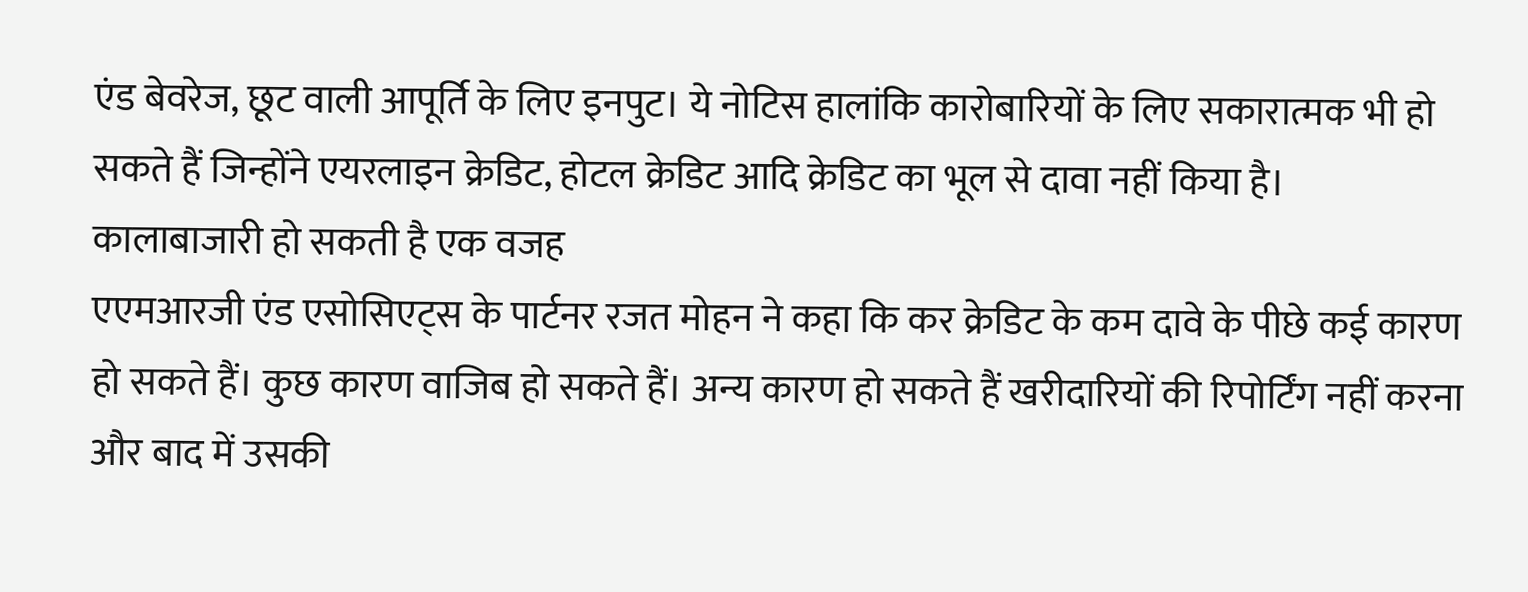एंड बेवरेज, छूट वाली आपूर्ति के लिए इनपुट। ये नोटिस हालांकि कारोबारियों के लिए सकारात्मक भी हो सकते हैं जिन्होंने एयरलाइन क्रेडिट, होटल क्रेडिट आदि क्रेडिट का भूल से दावा नहीं किया है।
कालाबाजारी हो सकती है एक वजह
एएमआरजी एंड एसोसिएट्स के पार्टनर रजत मोहन ने कहा कि कर क्रेडिट के कम दावे के पीछे कई कारण हो सकते हैं। कुछ कारण वाजिब हो सकते हैं। अन्य कारण हो सकते हैं खरीदारियों की रिपोर्टिंग नहीं करना और बाद में उसकी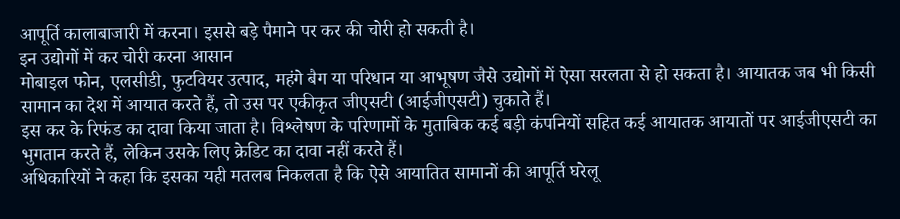आपूर्ति कालाबाजारी में करना। इससे बड़े पैमाने पर कर की चोरी हो सकती है।
इन उद्योगों में कर चोरी करना आसान
मोबाइल फोन, एलसीडी, फुटवियर उत्पाद, महंगे बैग या परिधान या आभूषण जैसे उद्योगों में ऐसा सरलता से हो सकता है। आयातक जब भी किसी सामान का देश में आयात करते हैं, तो उस पर एकीकृत जीएसटी (आईजीएसटी) चुकाते हैं।
इस कर के रिफंड का दावा किया जाता है। विश्लेषण के परिणामों के मुताबिक कई बड़ी कंपनियों सहित कई आयातक आयातों पर आईजीएसटी का भुगतान करते हैं, लेकिन उसके लिए क्रेडिट का दावा नहीं करते हैं।
अधिकारियों ने कहा कि इसका यही मतलब निकलता है कि ऐसे आयातित सामानों की आपूर्ति घरेलू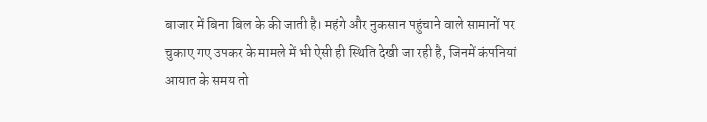बाजार में बिना बिल के की जाती है। महंगे और नुकसान पहुंचाने वाले सामानों पर चुकाए गए उपकर के मामले में भी ऐसी ही स्थिति देखी जा रही है, जिनमें कंपनियां आयात के समय तो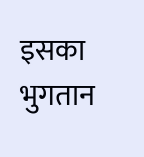इसका भुगतान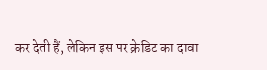कर देती हैं, लेकिन इस पर क्रेडिट का दावा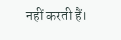नहीं करती हैं।